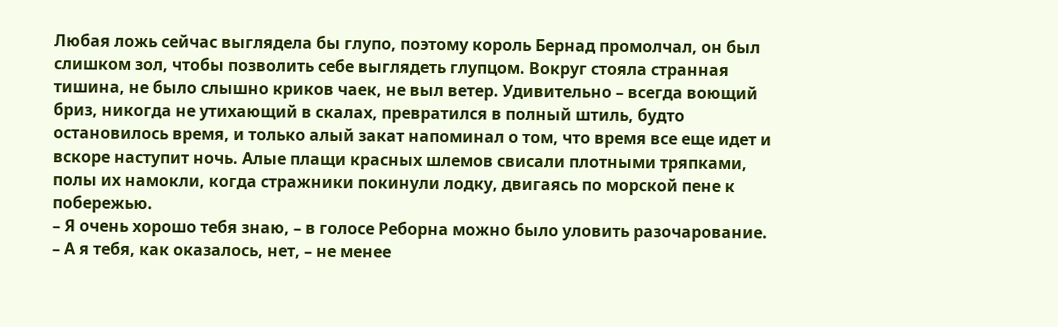Любая ложь сейчас выглядела бы глупо, поэтому король Бернад промолчал, он был слишком зол, чтобы позволить себе выглядеть глупцом. Вокруг стояла странная тишина, не было слышно криков чаек, не выл ветер. Удивительно – всегда воющий бриз, никогда не утихающий в скалах, превратился в полный штиль, будто остановилось время, и только алый закат напоминал о том, что время все еще идет и вскоре наступит ночь. Алые плащи красных шлемов свисали плотными тряпками, полы их намокли, когда стражники покинули лодку, двигаясь по морской пене к побережью.
– Я очень хорошо тебя знаю, – в голосе Реборна можно было уловить разочарование.
– А я тебя, как оказалось, нет, – не менее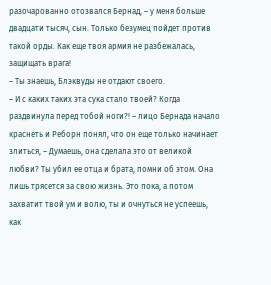разочарованно отозвался Бернад, – у меня больше двадцати тысяч, сын. Только безумец пойдет против такой орды. Как еще твоя армия не разбежалась, защищать врага!
– Ты знаешь, Блэквуды не отдают своего.
– И с каких таких эта сука стало твоей? Когда раздвинула перед тобой ноги?! – лицо Бернада начало краснеть и Реборн понял, что он еще только начинает злиться, – Думаешь, она сделала это от великой любви? Ты убил ее отца и брата, помни об этом. Она лишь трясется за свою жизнь. Это пока, а потом захватит твой ум и волю, ты и очнуться не успеешь, как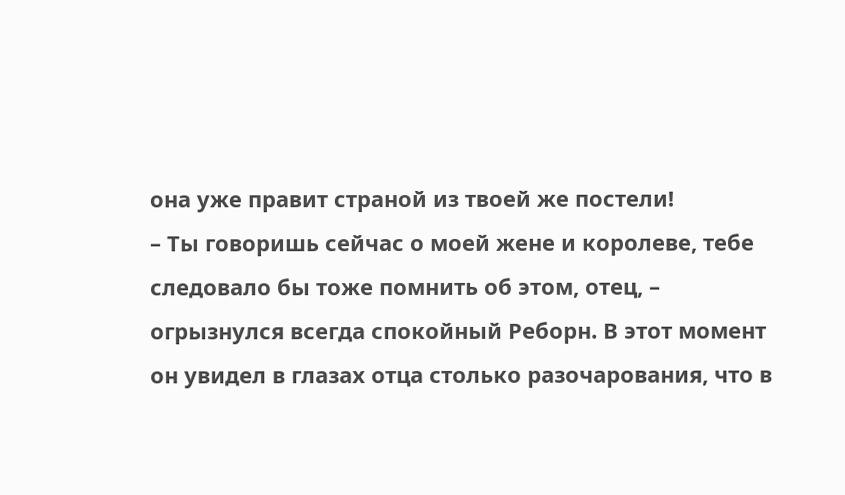она уже правит страной из твоей же постели!
– Ты говоришь сейчас о моей жене и королеве, тебе следовало бы тоже помнить об этом, отец, – огрызнулся всегда спокойный Реборн. В этот момент он увидел в глазах отца столько разочарования, что в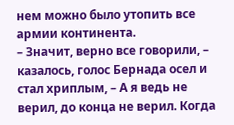нем можно было утопить все армии континента.
– Значит, верно все говорили, – казалось, голос Бернада осел и стал хриплым, – А я ведь не верил, до конца не верил. Когда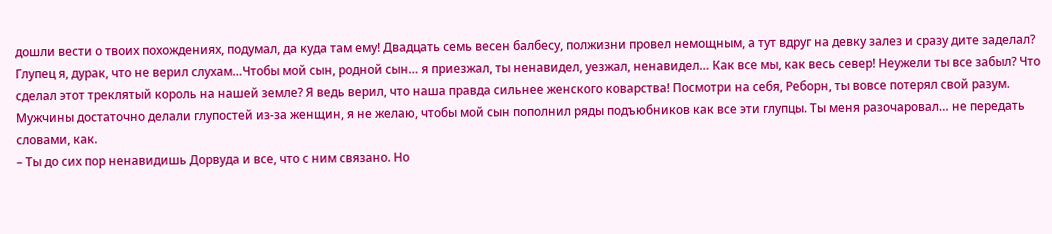дошли вести о твоих похождениях, подумал, да куда там ему! Двадцать семь весен балбесу, полжизни провел немощным, а тут вдруг на девку залез и сразу дите заделал? Глупец я, дурак, что не верил слухам…Чтобы мой сын, родной сын… я приезжал, ты ненавидел, уезжал, ненавидел… Как все мы, как весь север! Неужели ты все забыл? Что сделал этот треклятый король на нашей земле? Я ведь верил, что наша правда сильнее женского коварства! Посмотри на себя, Реборн, ты вовсе потерял свой разум. Мужчины достаточно делали глупостей из-за женщин, я не желаю, чтобы мой сын пополнил ряды подъюбников как все эти глупцы. Ты меня разочаровал… не передать словами, как.
– Ты до сих пор ненавидишь Дорвуда и все, что с ним связано. Но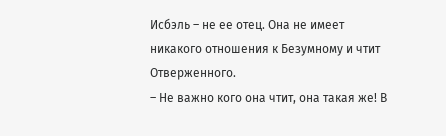Исбэль – не ее отец. Она не имеет никакого отношения к Безумному и чтит Отверженного.
– Не важно кого она чтит, она такая же! В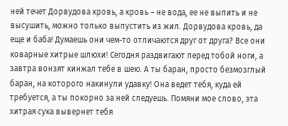ней течет Дорвудова кровь, а кровь – не вода, ее не выпить и не высушить, можно только выпустить из жил. Дорвудова кровь, да еще и баба! Думаешь они чем-то отличаются друг от друга? Все они коварные хитрые шлюхи! Сегодня раздвигают перед тобой ноги, а завтра вонзят кинжал тебе в шею. А ты баран, просто безмозглый баран, на которого накинули удавку! Она ведет тебя, куда ей требуется, а ты покорно за ней следуешь. Помяни мое слово, эта хитрая сука вывернет тебя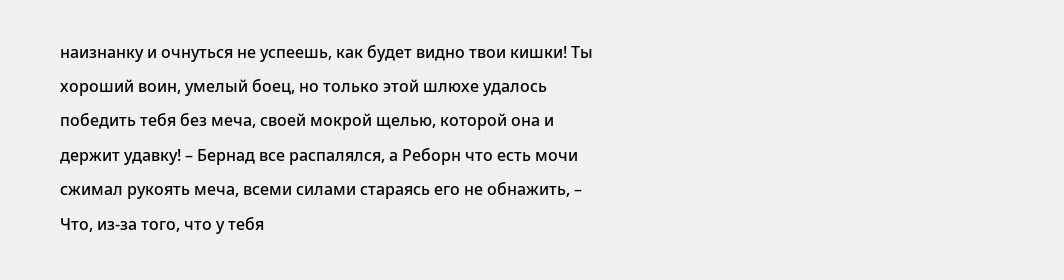наизнанку и очнуться не успеешь, как будет видно твои кишки! Ты хороший воин, умелый боец, но только этой шлюхе удалось победить тебя без меча, своей мокрой щелью, которой она и держит удавку! – Бернад все распалялся, а Реборн что есть мочи сжимал рукоять меча, всеми силами стараясь его не обнажить, – Что, из-за того, что у тебя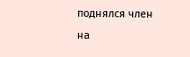поднялся член на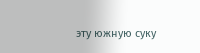эту южную суку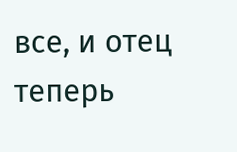все, и отец теперь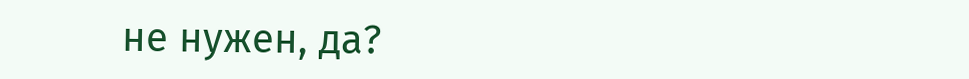не нужен, да?